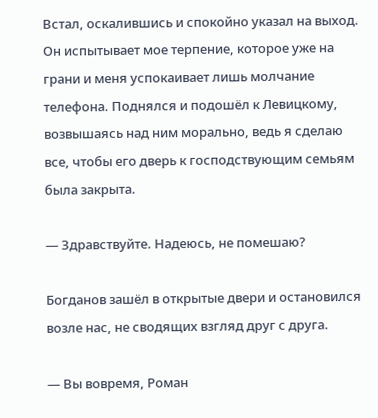Встал, оскалившись и спокойно указал на выход. Он испытывает мое терпение, которое уже на грани и меня успокаивает лишь молчание телефона. Поднялся и подошёл к Левицкому, возвышаясь над ним морально, ведь я сделаю все, чтобы его дверь к господствующим семьям была закрыта.

— Здравствуйте. Надеюсь, не помешаю?

Богданов зашёл в открытые двери и остановился возле нас, не сводящих взгляд друг с друга.

— Вы вовремя, Роман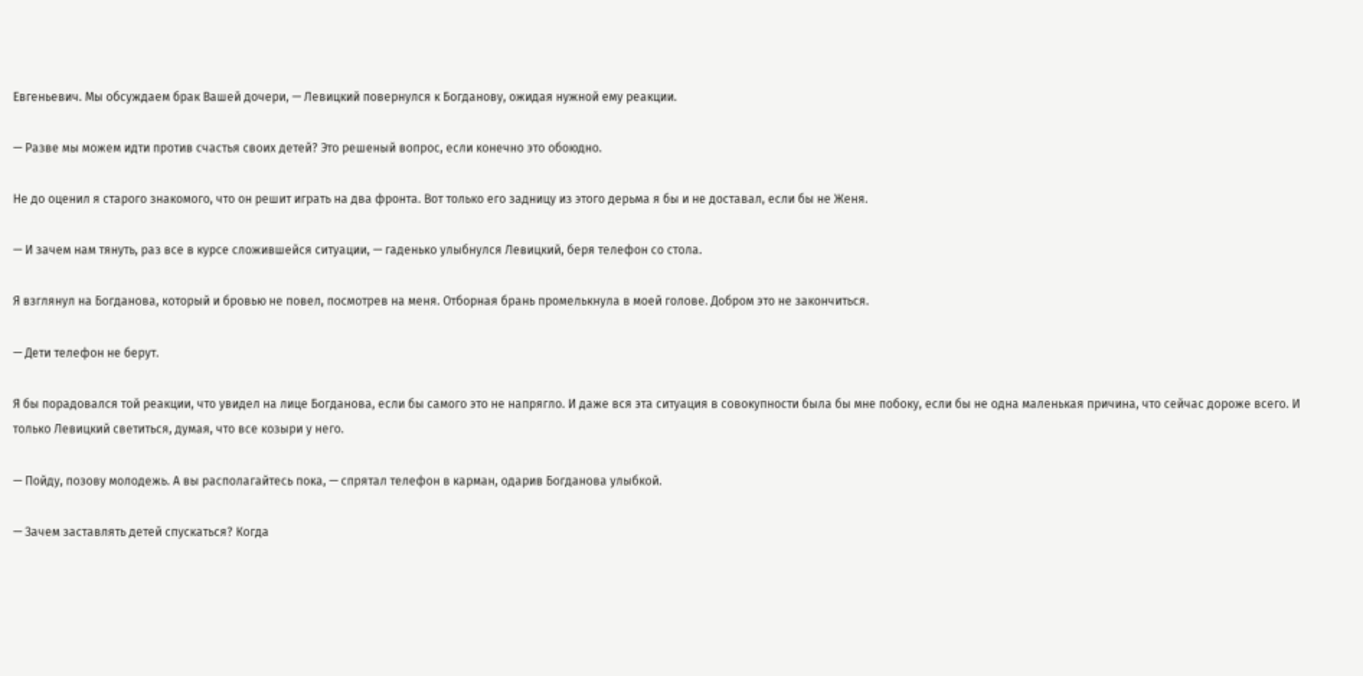Евгеньевич. Мы обсуждаем брак Вашей дочери, — Левицкий повернулся к Богданову, ожидая нужной ему реакции.

— Разве мы можем идти против счастья своих детей? Это решеный вопрос, если конечно это обоюдно.

Не до оценил я старого знакомого, что он решит играть на два фронта. Вот только его задницу из этого дерьма я бы и не доставал, если бы не Женя.

— И зачем нам тянуть, раз все в курсе сложившейся ситуации, — гаденько улыбнулся Левицкий, беря телефон со стола.

Я взглянул на Богданова, который и бровью не повел, посмотрев на меня. Отборная брань промелькнула в моей голове. Добром это не закончиться.

— Дети телефон не берут.

Я бы порадовался той реакции, что увидел на лице Богданова, если бы самого это не напрягло. И даже вся эта ситуация в совокупности была бы мне побоку, если бы не одна маленькая причина, что сейчас дороже всего. И только Левицкий светиться, думая, что все козыри у него.

— Пойду, позову молодежь. А вы располагайтесь пока, — спрятал телефон в карман, одарив Богданова улыбкой.

— Зачем заставлять детей спускаться? Когда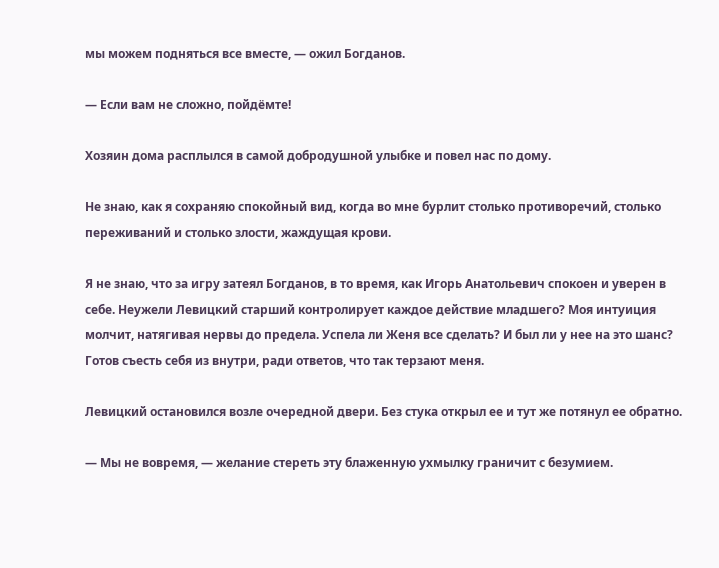мы можем подняться все вместе, — ожил Богданов.

— Если вам не сложно, пойдёмте!

Хозяин дома расплылся в самой добродушной улыбке и повел нас по дому.

Не знаю, как я сохраняю спокойный вид, когда во мне бурлит столько противоречий, столько переживаний и столько злости, жаждущая крови.

Я не знаю, что за игру затеял Богданов, в то время, как Игорь Анатольевич спокоен и уверен в себе. Неужели Левицкий старший контролирует каждое действие младшего? Моя интуиция молчит, натягивая нервы до предела. Успела ли Женя все сделать? И был ли у нее на это шанс? Готов съесть себя из внутри, ради ответов, что так терзают меня.

Левицкий остановился возле очередной двери. Без стука открыл ее и тут же потянул ее обратно.

— Мы не вовремя, — желание стереть эту блаженную ухмылку граничит с безумием.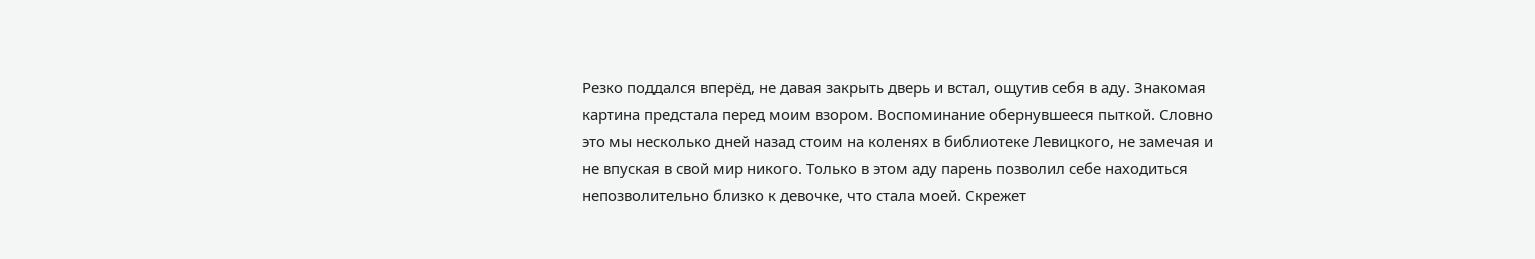Резко поддался вперёд, не давая закрыть дверь и встал, ощутив себя в аду. Знакомая картина предстала перед моим взором. Воспоминание обернувшееся пыткой. Словно это мы несколько дней назад стоим на коленях в библиотеке Левицкого, не замечая и не впуская в свой мир никого. Только в этом аду парень позволил себе находиться непозволительно близко к девочке, что стала моей. Скрежет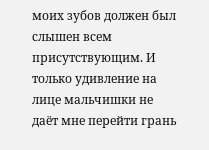моих зубов должен был слышен всем присутствующим. И только удивление на лице мальчишки не даёт мне перейти грань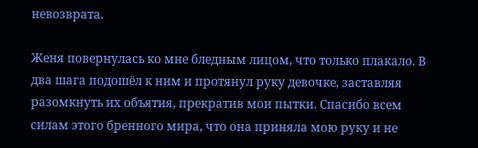невозврата.

Женя повернулась ко мне бледным лицом, что только плакало. В два шага подошёл к ним и протянул руку девочке, заставляя разомкнуть их объятия, прекратив мои пытки. Спасибо всем силам этого бренного мира, что она приняла мою руку и не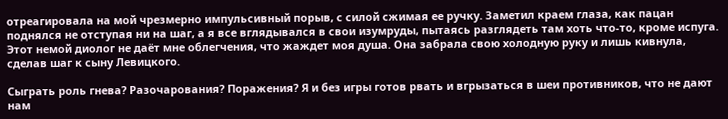отреагировала на мой чрезмерно импульсивный порыв, с силой сжимая ее ручку. Заметил краем глаза, как пацан поднялся не отступая ни на шаг, а я все вглядывался в свои изумруды, пытаясь разглядеть там хоть что-то, кроме испуга. Этот немой диолог не даёт мне облегчения, что жаждет моя душа. Она забрала свою холодную руку и лишь кивнула, сделав шаг к сыну Левицкого.

Сыграть роль гнева? Разочарования? Поражения? Я и без игры готов рвать и вгрызаться в шеи противников, что не дают нам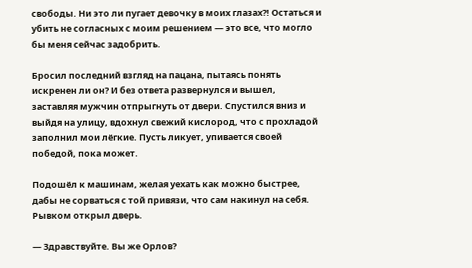свободы. Ни это ли пугает девочку в моих глазах?! Остаться и убить не согласных с моим решением — это все, что могло бы меня сейчас задобрить.

Бросил последний взгляд на пацана, пытаясь понять искренен ли он? И без ответа развернулся и вышел, заставляя мужчин отпрыгнуть от двери. Спустился вниз и выйдя на улицу, вдохнул свежий кислород, что с прохладой заполнил мои лёгкие. Пусть ликует, упивается своей победой, пока может.

Подошёл к машинам, желая уехать как можно быстрее, дабы не сорваться с той привязи, что сам накинул на себя. Рывком открыл дверь.

— Здравствуйте. Вы же Орлов?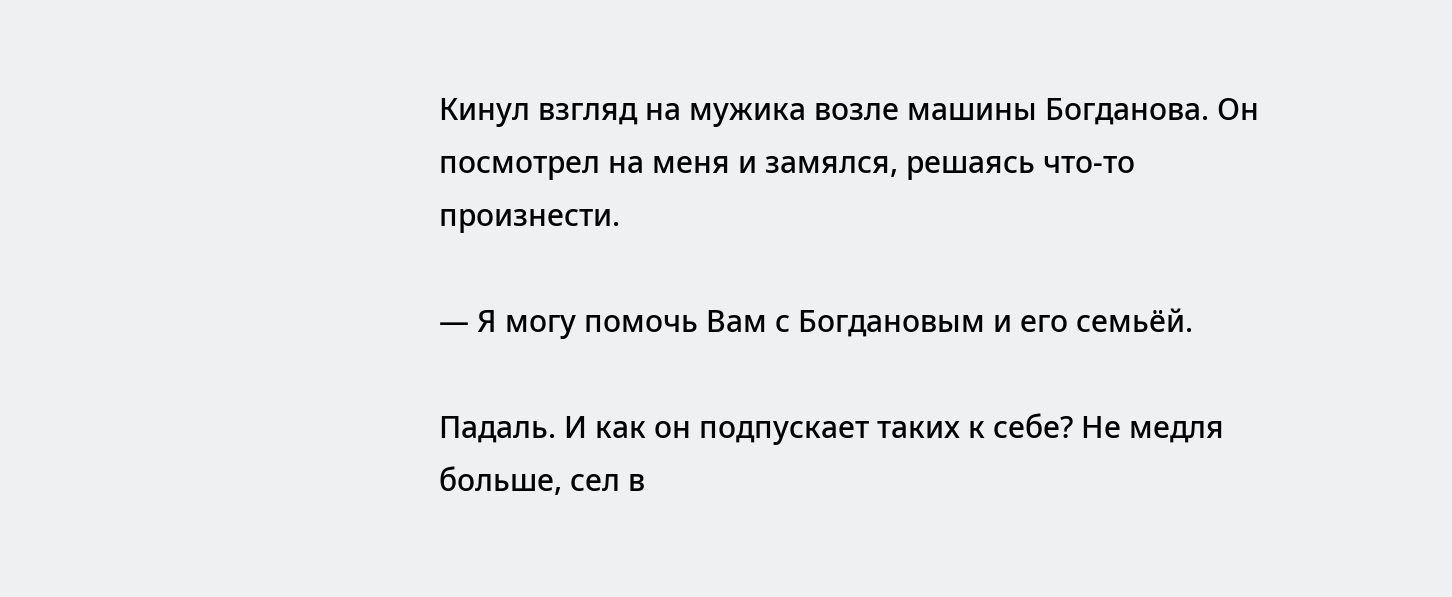Кинул взгляд на мужика возле машины Богданова. Он посмотрел на меня и замялся, решаясь что-то произнести.

— Я могу помочь Вам с Богдановым и его семьёй.

Падаль. И как он подпускает таких к себе? Не медля больше, сел в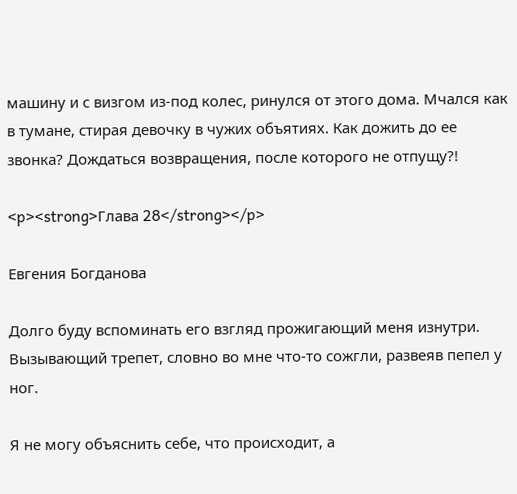машину и с визгом из-под колес, ринулся от этого дома. Мчался как в тумане, стирая девочку в чужих объятиях. Как дожить до ее звонка? Дождаться возвращения, после которого не отпущу?!

<p><strong>Глава 28</strong></p>

Евгения Богданова

Долго буду вспоминать его взгляд прожигающий меня изнутри. Вызывающий трепет, словно во мне что-то сожгли, развеяв пепел у ног.

Я не могу объяснить себе, что происходит, а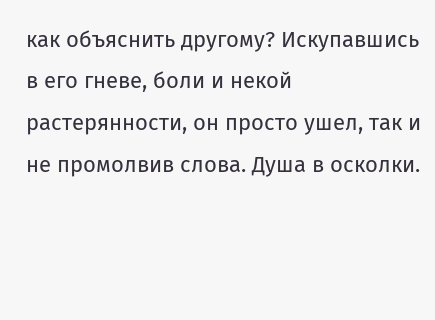как объяснить другому? Искупавшись в его гневе, боли и некой растерянности, он просто ушел, так и не промолвив слова. Душа в осколки.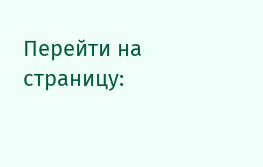Перейти на страницу: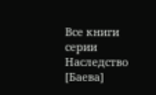Все книги серии Наследство [Баева]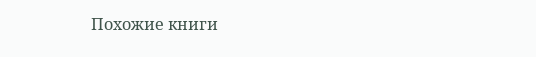Похожие книги